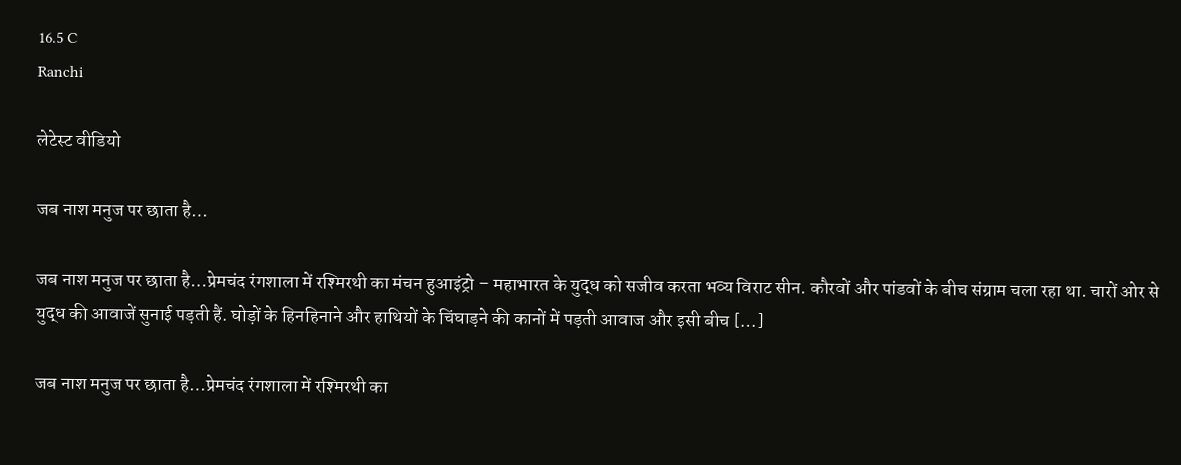16.5 C
Ranchi

लेटेस्ट वीडियो

जब नाश मनुज पर छाता है…

जब नाश मनुज पर छाता है…प्रेमचंद रंगशाला में रश्मिरथी का मंचन हुआइंट्रो – महाभारत के युद्ध को सजीव करता भव्य विराट सीन. कौरवों और पांडवों के बीच संग्राम चला रहा था. चारों ओर से युद्ध की आवाजें सुनाई पड़ती हैं. घोड़ों के हिनहिनाने और हाथियों के चिंघाड़ने की कानों में पड़ती आवाज और इसी बीच […]

जब नाश मनुज पर छाता है…प्रेमचंद रंगशाला में रश्मिरथी का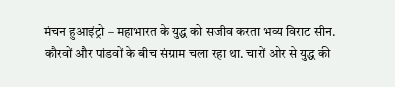मंचन हुआइंट्रो – महाभारत के युद्ध को सजीव करता भव्य विराट सीन. कौरवों और पांडवों के बीच संग्राम चला रहा था. चारों ओर से युद्ध की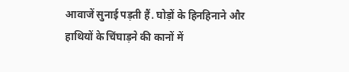आवाजें सुनाई पड़ती हैं. घोड़ों के हिनहिनाने और हाथियों के चिंघाड़ने की कानों में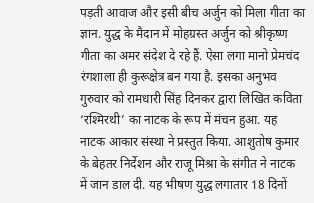पड़ती आवाज और इसी बीच अर्जुन को मिला गीता का ज्ञान. युद्ध के मैदान में मोहग्रस्त अर्जुन को श्रीकृष्ण गीता का अमर संदेश दे रहे हैं. ऐसा लगा मानो प्रेमचंद रंगशाला ही कुरूक्षेत्र बन गया है. इसका अनुभव गुरुवार को रामधारी सिंह दिनकर द्वारा लिखित कविता ‘रश्मिरथी’ का नाटक के रूप में मंचन हुआ. यह नाटक आकार संस्था ने प्रस्तुत किया. आशुतोष कुमार के बेहतर निर्देशन और राजू मिश्रा के संगीत ने नाटक में जान डाल दी. यह भीषण युद्ध लगातार 18 दिनों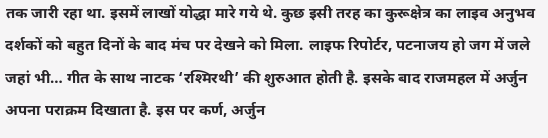तक जारी रहा था. इसमें लाखों योद्धा मारे गये थे. कुछ इसी तरह का कुरूक्षेत्र का लाइव अनुभव दर्शकों को बहुत दिनों के बाद मंच पर देखने को मिला. लाइफ रिपोर्टर, पटनाजय हो जग में जले जहां भी… गीत के साथ नाटक ‘रश्मिरथी’ की शुरुआत होती है. इसके बाद राजमहल में अर्जुन अपना पराक्रम दिखाता है. इस पर कर्ण, अर्जुन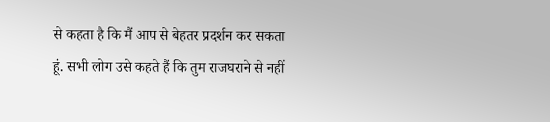से कहता है कि मैं आप से बेहतर प्रदर्शन कर सकता हूं. सभी लोग उसे कहते हैं कि तुम राजघराने से नहीं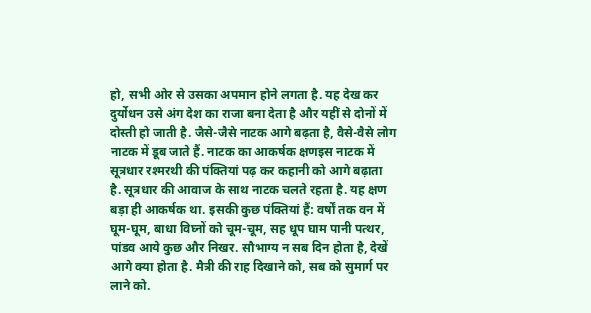हो, सभी ओर से उसका अपमान होने लगता है. यह देख कर दुर्योधन उसे अंग देश का राजा बना देता है और यहीं से दोनों में दोस्ती हो जाती है. जैसे-जैसे नाटक आगे बढ़ता है, वैसे-वैसे लोग नाटक में डूब जाते हैं. नाटक का आकर्षक क्षणइस नाटक में सूत्रधार रश्मरथी की पंक्तियां पढ़ कर कहानी को आगे बढ़ाता है. सूत्रधार की आवाज के साथ नाटक चलते रहता है. यह क्षण बड़ा ही आकर्षक था. इसकी कुछ पंक्तियां हैं: वर्षों तक वन में घूम-घूम, बाधा विघ्नों को चूम-चूम, सह धूप घाम पानी पत्थर, पांडव आये कुछ और निखर. सौभाग्य न सब दिन होता है, देखें आगे क्या होता है. मैत्री की राह दिखाने को, सब को सुमार्ग पर लाने को.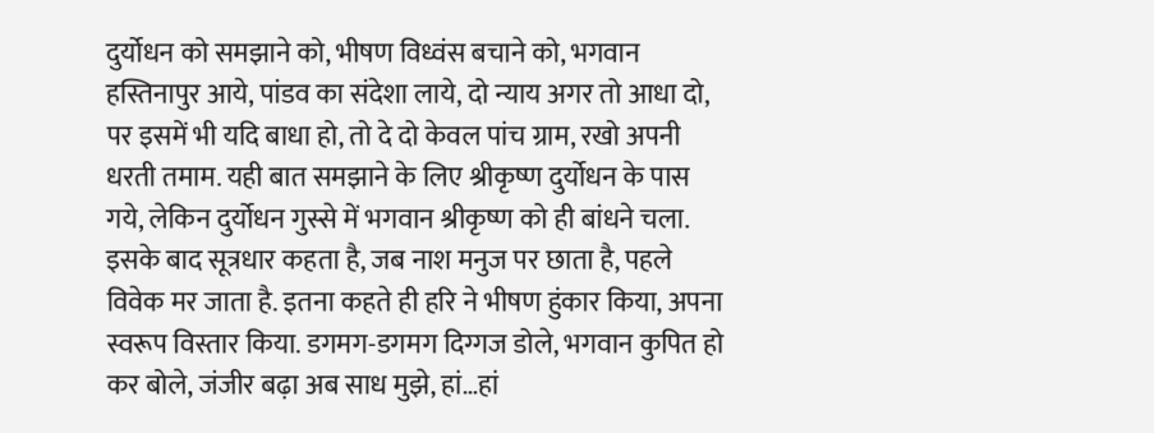दुर्योधन को समझाने को, भीषण विध्वंस बचाने को, भगवान हस्तिनापुर आये, पांडव का संदेशा लाये, दो न्याय अगर तो आधा दो, पर इसमें भी यदि बाधा हो, तो दे दो केवल पांच ग्राम, रखो अपनी धरती तमाम. यही बात समझाने के लिए श्रीकृष्ण दुर्योधन के पास गये, लेकिन दुर्योधन गुस्से में भगवान श्रीकृष्ण को ही बांधने चला. इसके बाद सूत्रधार कहता है, जब नाश मनुज पर छाता है, पहले विवेक मर जाता है. इतना कहते ही हरि ने भीषण हुंकार किया, अपना स्वरूप विस्तार किया. डगमग-डगमग दिग्गज डोले, भगवान कुपित हो कर बोले, जंजीर बढ़ा अब साध मुझे, हां…हां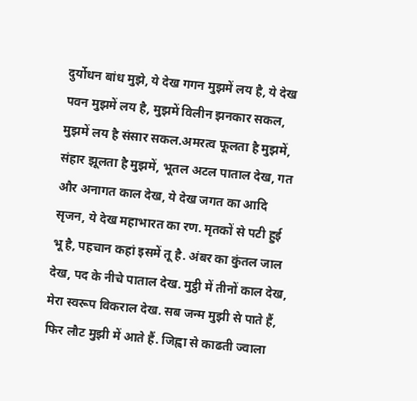दुर्योधन बांध मुझे, ये देख गगन मुझमें लय है, ये देख पवन मुझमें लय है, मुझमें विलीन झनकार सकल, मुझमें लय है संसार सकल.अमरत्व फूलता है मुझमें, संहार झूलता है मुझमें, भूतल अटल पाताल देख, गत और अनागत काल देख, ये देख जगत का आदि सृजन, ये देख महाभारत का रण. मृतकों से पटी हुई भू है, पहचान कहां इसमें तू है. अंबर का कुंतल जाल देख, पद के नीचे पाताल देख. मुट्ठी में तीनों काल देख, मेरा स्वरूप विकराल देख. सब जन्म मुझी से पाते हैं, फिर लौट मुझी में आते हैं. जिह्वा से काढती ज्वाला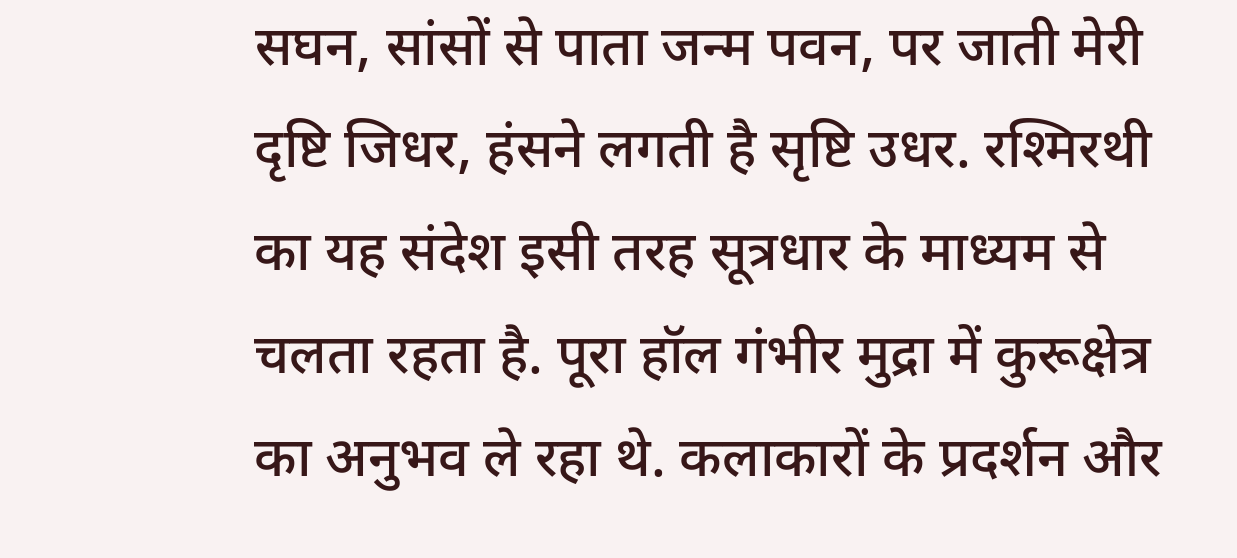सघन, सांसों से पाता जन्म पवन, पर जाती मेरी दृष्टि जिधर, हंसने लगती है सृष्टि उधर. रश्मिरथी का यह संदेश इसी तरह सूत्रधार के माध्यम से चलता रहता है. पूरा हॉल गंभीर मुद्रा में कुरूक्षेत्र का अनुभव ले रहा थे. कलाकारों के प्रदर्शन और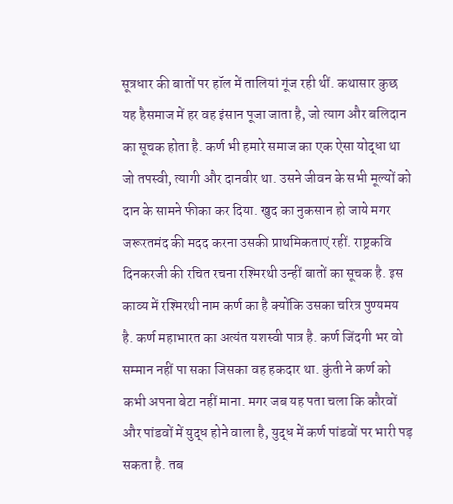सूत्रधार की बातों पर हॉल में तालियां गूंज रही थीं. कथासार कुछ यह हैसमाज में हर वह इंसान पूजा जाता है, जो त्याग और बलिदान का सूचक होता है. कर्ण भी हमारे समाज का एक ऐसा योद्धा था जो तपस्वी, त्यागी और दानवीर था. उसने जीवन के सभी मूल्यों को दान के सामने फीका कर दिया. खुद का नुकसान हो जाये मगर जरूरतमंद की मदद करना उसकी प्राथमिकताएं रहीं. राष्ट्रकवि दिनकरजी की रचित रचना रश्मिरथी उन्हीं बातों का सूचक है. इस काव्य में रश्मिरथी नाम कर्ण का है क्योंकि उसका चरित्र पुण्यमय है. कर्ण महाभारत का अत्यंत यशस्वी पात्र है. कर्ण जिंदगी भर वो सम्मान नहीं पा सका जिसका वह हकदार था. कुंती ने कर्ण को कभी अपना बेटा नहीं माना. मगर जब यह पता चला कि कौरवों और पांडवों में युद्ध होने वाला है, युद्ध में कर्ण पांडवों पर भारी पड़ सकता है. तब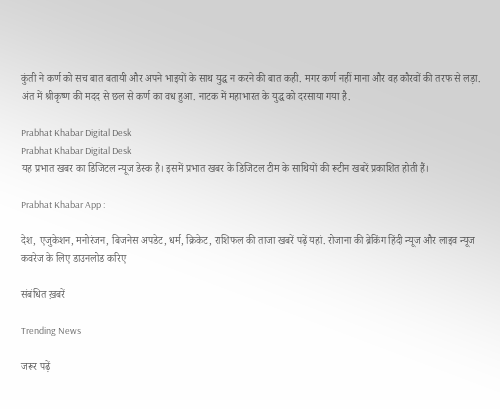कुंती ने कर्ण को सच बात बतायी और अपने भाइयों के साथ युद्ध न करने की बात कही. मगर कर्ण नहीं माना और वह कौरवों की तरफ से लड़ा. अंत में श्रीकृष्ण की मदद से छल से कर्ण का वध हुआ. नाटक में महाभारत के युद्ध को दरसाया गया है.

Prabhat Khabar Digital Desk
Prabhat Khabar Digital Desk
यह प्रभात खबर का डिजिटल न्यूज डेस्क है। इसमें प्रभात खबर के डिजिटल टीम के साथियों की रूटीन खबरें प्रकाशित होती हैं।

Prabhat Khabar App :

देश, एजुकेशन, मनोरंजन, बिजनेस अपडेट, धर्म, क्रिकेट, राशिफल की ताजा खबरें पढ़ें यहां. रोजाना की ब्रेकिंग हिंदी न्यूज और लाइव न्यूज कवरेज के लिए डाउनलोड करिए

संबंधित ख़बरें

Trending News

जरूर पढ़ें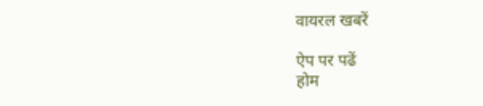वायरल खबरें

ऐप पर पढें
होम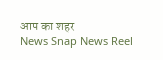आप का शहर
News Snap News Reel